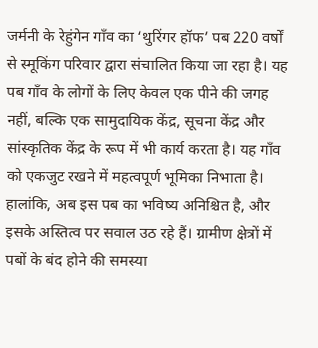जर्मनी के रेहुंगेन गाँव का ‘थुरिंगर हॉफ’ पब 220 वर्षों से स्मूक‍िंग परिवार द्वारा संचालित किया जा रहा है। यह पब गाँव के लोगों के लिए केवल एक पीने की जगह नहीं, बल्कि एक सामुदायिक केंद्र, सूचना केंद्र और सांस्कृतिक केंद्र के रूप में भी कार्य करता है। यह गाँव को एकजुट रखने में महत्वपूर्ण भूमिका निभाता है। हालांकि, अब इस पब का भविष्य अनिश्चित है, और इसके अस्तित्व पर सवाल उठ रहे हैं। ग्रामीण क्षेत्रों में पबों के बंद होने की समस्या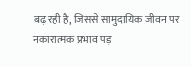बढ़ रही है, जिससे सामुदायिक जीवन पर नकारात्मक प्रभाव पड़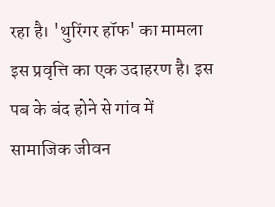रहा है। 'थुरिंगर हॉफ' का मामला इस प्रवृत्ति का एक उदाहरण है। इस पब के बंद होने से गांव में सामाजिक जीवन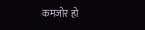कमजोर हो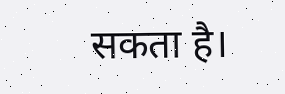सकता है।